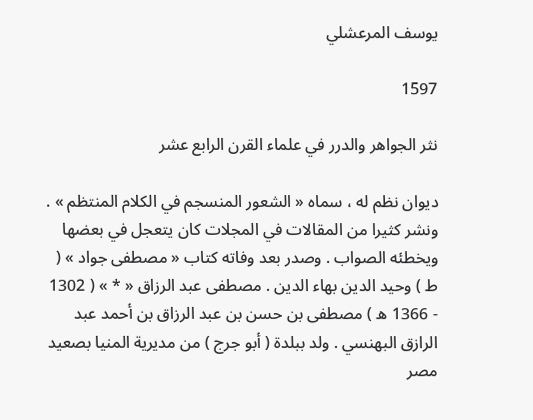يوسف المرعشلي

1597

نثر الجواهر والدرر في علماء القرن الرابع عشر

ديوان نظم له ، سماه « الشعور المنسجم في الكلام المنتظم » . ونشر كثيرا من المقالات في المجلات كان يتعجل في بعضها ويخطئه الصواب . وصدر بعد وفاته كتاب « مصطفى جواد » ( ط ) وحيد الدين بهاء الدين . مصطفى عبد الرزاق « * » ( 1302 - 1366 ه ) مصطفى بن حسن بن عبد الرزاق بن أحمد عبد الرازق البهنسي . ولد ببلدة ( أبو جرج ) من مديرية المنيا بصعيد مصر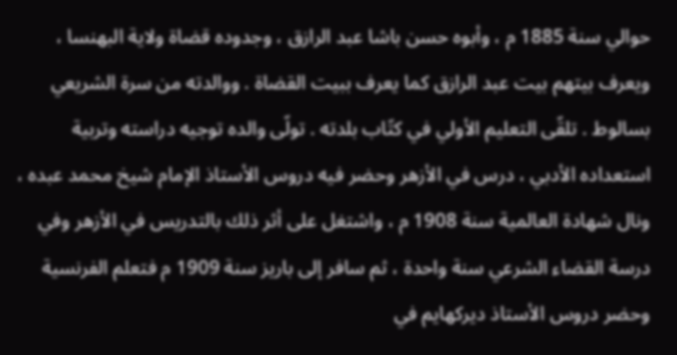حوالي سنة 1885 م ، وأبوه حسن باشا عبد الرازق ، وجدوده قضاة ولاية البهنسا ، ويعرف بيتهم بيت عبد الرازق كما يعرف ببيت القضاة . ووالدته من سرة الشريعي بسالوط . تلقّى التعليم الأولي في كتّاب بلدته . تولّى والده توجيه دراسته وتربية استعداده الأدبي ، درس في الأزهر وحضر فيه دروس الأستاذ الإمام شيخ محمد عبده ، ونال شهادة العالمية سنة 1908 م ، واشتغل على أثر ذلك بالتدريس في الأزهر وفي درسة القضاء الشرعي سنة واحدة ، ثم سافر إلى باريز سنة 1909 م فتعلم الفرنسية وحضر دروس الأستاذ ديركهايم في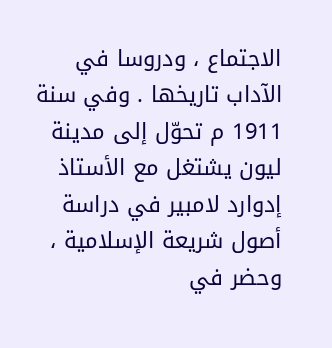الاجتماع ، ودروسا في الآداب تاريخها . وفي سنة 1911 م تحوّل إلى مدينة ليون يشتغل مع الأستاذ إدوارد لامبير في دراسة أصول شريعة الإسلامية ، وحضر في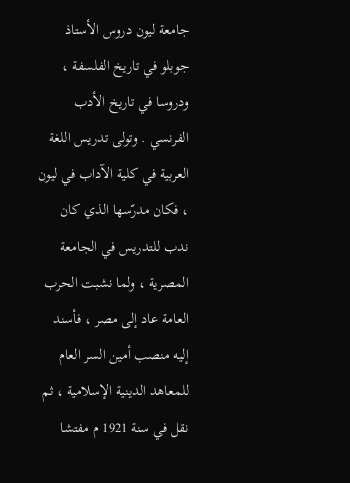جامعة ليون دروس الأستاذ جوبلو في تاريخ الفلسفة ، ودروسا في تاريخ الأدب الفرنسي . وتولى تدريس اللغة العربية في كلية الآداب في ليون ، فكان مدرّسها الذي كان ندب للتدريس في الجامعة المصرية ، ولما نشبت الحرب العامة عاد إلى مصر ، فأسند إليه منصب أمين السر العام للمعاهد الدينية الإسلامية ، ثم نقل في سنة 1921 م مفتشا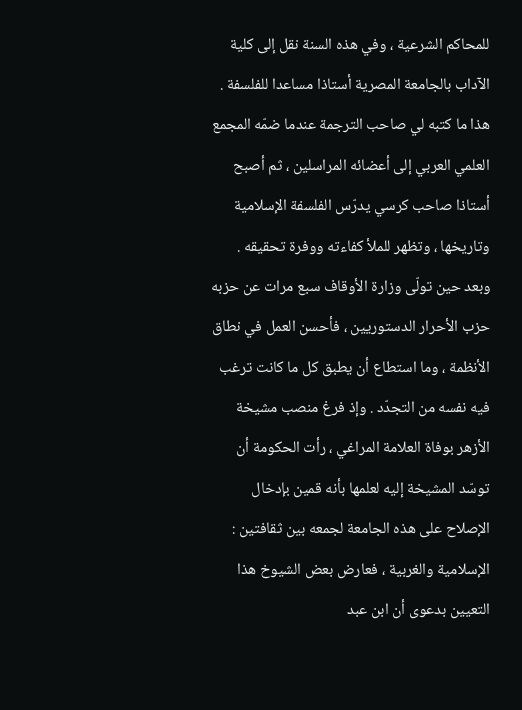للمحاكم الشرعية ، وفي هذه السنة نقل إلى كلية الآداب بالجامعة المصرية أستاذا مساعدا للفلسفة . هذا ما كتبه لي صاحب الترجمة عندما ضمّه المجمع العلمي العربي إلى أعضائه المراسلين ، ثم أصبح أستاذا صاحب كرسي يدرّس الفلسفة الإسلامية وتاريخها ، وتظهر للملأ كفاءته ووفرة تحقيقه . وبعد حين تولّى وزارة الأوقاف سبع مرات عن حزبه حزب الأحرار الدستوريين ، فأحسن العمل في نطاق الأنظمة ، وما استطاع أن يطبق كل ما كانت ترغب فيه نفسه من التجدّد . وإذ فرغ منصب مشيخة الأزهر بوفاة العلامة المراغي ، رأت الحكومة أن توسّد المشيخة إليه لعلمها بأنه قمين بإدخال الإصلاح على هذه الجامعة لجمعه بين ثقافتين : الإسلامية والغربية ، فعارض بعض الشيوخ هذا التعيين بدعوى أن ابن عبد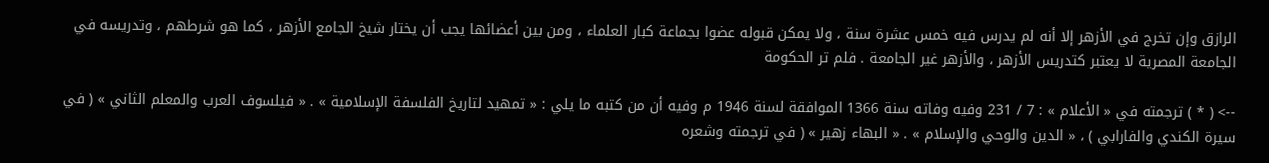الرازق وإن تخرج في الأزهر إلا أنه لم يدرس فيه خمس عشرة سنة ، ولا يمكن قبوله عضوا بجماعة كبار العلماء ، ومن بين أعضائها يجب أن يختار شيخ الجامع الأزهر ، كما هو شرطهم ، وتدريسه في الجامعة المصرية لا يعتبر كتدريس الأزهر ، والأزهر غير الجامعة . فلم تر الحكومة

--> ( * ) ترجمته في « الأعلام » : 7 / 231 وفيه وفاته سنة 1366 الموافقة لسنة 1946 م وفيه أن من كتبه ما يلي : « تمهيد لتاريخ الفلسفة الإسلامية » . « فيلسوف العرب والمعلم الثاني » ( في سيرة الكندي والفارابي ) ، « الدين والوحي والإسلام » . « البهاء زهير » ( في ترجمته وشعره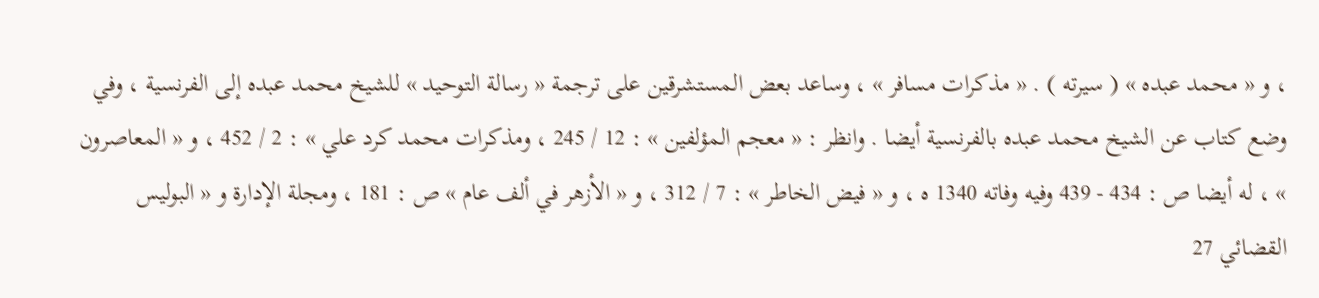، و « محمد عبده » ( سيرته ) . « مذكرات مسافر » ، وساعد بعض المستشرقين على ترجمة « رسالة التوحيد » للشيخ محمد عبده إلى الفرنسية ، وفي وضع كتاب عن الشيخ محمد عبده بالفرنسية أيضا . وانظر : « معجم المؤلفين » : 12 / 245 ، ومذكرات محمد كرد علي » : 2 / 452 ، و « المعاصرون » ، له أيضا ص : 434 - 439 وفيه وفاته 1340 ه ، و « فيض الخاطر » : 7 / 312 ، و « الأزهر في ألف عام » ص : 181 ، ومجلة الإدارة و « البوليس القضائي 27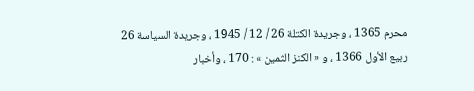محرم 1365 ، وجريدة الكتلة 26 / 12 / 1945 ، وجريدة السياسة 26 ربيع الأول 1366 ، و « الكنز الثمين » : 170 ، وأخبار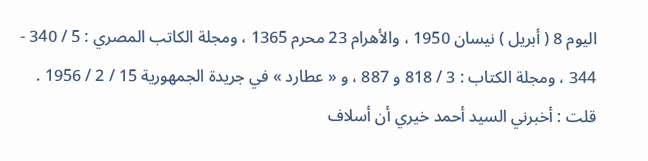اليوم 8 ( أبريل ) نيسان 1950 ، والأهرام 23 محرم 1365 ، ومجلة الكاتب المصري : 5 / 340 - 344 ، ومجلة الكتاب : 3 / 818 و 887 ، و « عطارد » في جريدة الجمهورية 15 / 2 / 1956 . قلت : أخبرني السيد أحمد خيري أن أسلاف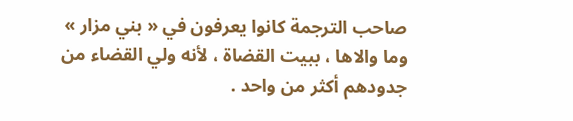صاحب الترجمة كانوا يعرفون في « بني مزار » وما والاها ، ببيت القضاة ، لأنه ولي القضاء من جدودهم أكثر من واحد .